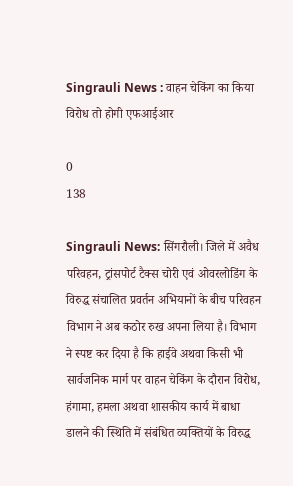Singrauli News : वाहन चेकिंग का किया विरोध तो होगी एफआईआर

0
138

Singrauli News: सिंगरौली। जिले में अवैध परिवहन, ट्रांसपोर्ट टैक्स चोरी एवं ओवरलोडिंग के विरुद्ध संचालित प्रवर्तन अभियानों के बीच परिवहन विभाग ने अब कठोर रुख अपना लिया है। विभाग ने स्पष्ट कर दिया है कि हाईवे अथवा किसी भी सार्वजनिक मार्ग पर वाहन चेकिंग के दौरान विरोध, हंगामा, हमला अथवा शासकीय कार्य में बाधा डालने की स्थिति में संबंधित व्यक्तियों के विरुद्ध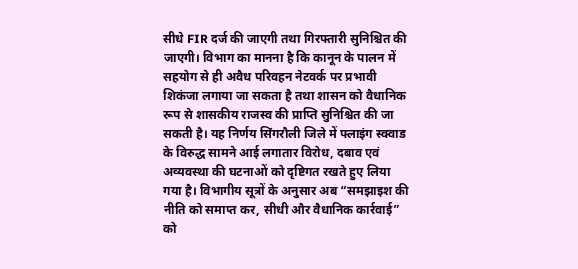सीधे FIR दर्ज की जाएगी तथा गिरफ्तारी सुनिश्चित की जाएगी। विभाग का मानना है कि कानून के पालन में सहयोग से ही अवैध परिवहन नेटवर्क पर प्रभावी शिकंजा लगाया जा सकता है तथा शासन को वैधानिक रूप से शासकीय राजस्व की प्राप्ति सुनिश्चित की जा सकती है। यह निर्णय सिंगरौली जिले में फ्लाइंग स्क्वाड के विरुद्ध सामने आई लगातार विरोध, दबाव एवं अव्यवस्था की घटनाओं को दृष्टिगत रखते हुए लिया गया है। विभागीय सूत्रों के अनुसार अब “समझाइश की नीति को समाप्त कर, सीधी और वैधानिक कार्रवाई” को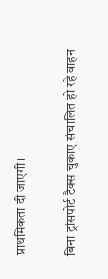प्राथमिकता दी जाएगी।

बिना ट्रांसपोर्ट टैक्स चुकाए संचालित हो रहे वाहन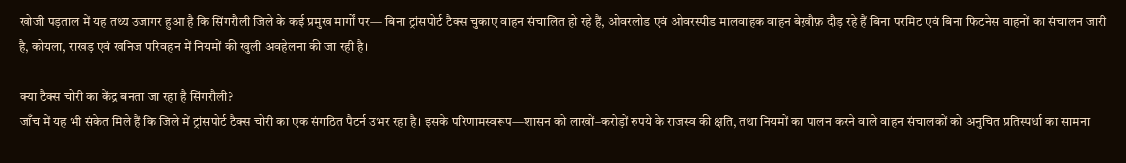खोजी पड़ताल में यह तथ्य उजागर हुआ है कि सिंगरौली जिले के कई प्रमुख मार्गों पर— बिना ट्रांसपोर्ट टैक्स चुकाए वाहन संचालित हो रहे हैं, ओवरलोड एवं ओवरस्पीड मालवाहक वाहन बेख़ौफ़ दौड़ रहे हैं बिना परमिट एवं बिना फिटनेस वाहनों का संचालन जारी है, कोयला, राखड़ एवं खनिज परिवहन में नियमों की खुली अवहेलना की जा रही है।

क्या टैक्स चोरी का केंद्र बनता जा रहा है सिंगरौली?
जाँच में यह भी संकेत मिले हैं कि जिले में ट्रांसपोर्ट टैक्स चोरी का एक संगठित पैटर्न उभर रहा है। इसके परिणामस्वरूप—शासन को लाखों–करोड़ों रुपये के राजस्व की क्षति, तथा नियमों का पालन करने वाले वाहन संचालकों को अनुचित प्रतिस्पर्धा का सामना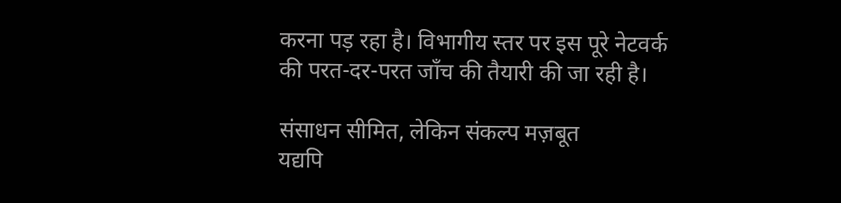करना पड़ रहा है। विभागीय स्तर पर इस पूरे नेटवर्क की परत-दर-परत जाँच की तैयारी की जा रही है।

संसाधन सीमित, लेकिन संकल्प मज़बूत
यद्यपि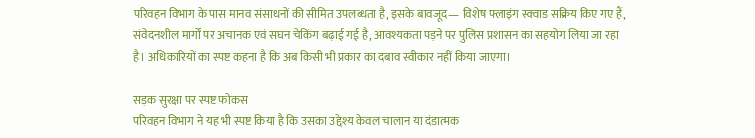परिवहन विभाग के पास मानव संसाधनों की सीमित उपलब्धता है, इसके बावजूद— विशेष फ्लाइंग स्क्वाड सक्रिय किए गए हैं, संवेदनशील मार्गों पर अचानक एवं सघन चेकिंग बढ़ाई गई है, आवश्यकता पड़ने पर पुलिस प्रशासन का सहयोग लिया जा रहा है। अधिकारियों का स्पष्ट कहना है कि अब किसी भी प्रकार का दबाव स्वीकार नहीं किया जाएगा।

सड़क सुरक्षा पर स्पष्ट फोकस
परिवहन विभाग ने यह भी स्पष्ट किया है कि उसका उद्देश्य केवल चालान या दंडात्मक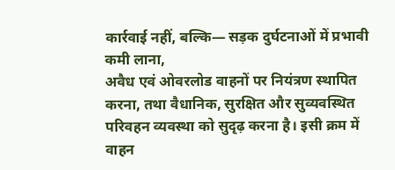कार्रवाई नहीं, बल्कि— सड़क दुर्घटनाओं में प्रभावी कमी लाना,
अवैध एवं ओवरलोड वाहनों पर नियंत्रण स्थापित करना, तथा वैधानिक, सुरक्षित और सुव्यवस्थित परिवहन व्यवस्था को सुदृढ़ करना है। इसी क्रम में वाहन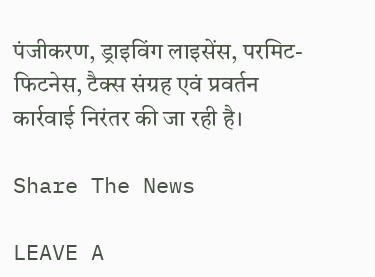पंजीकरण, ड्राइविंग लाइसेंस, परमिट-फिटनेस, टैक्स संग्रह एवं प्रवर्तन कार्रवाई निरंतर की जा रही है।

Share The News

LEAVE A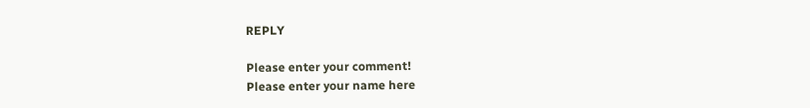REPLY

Please enter your comment!
Please enter your name here